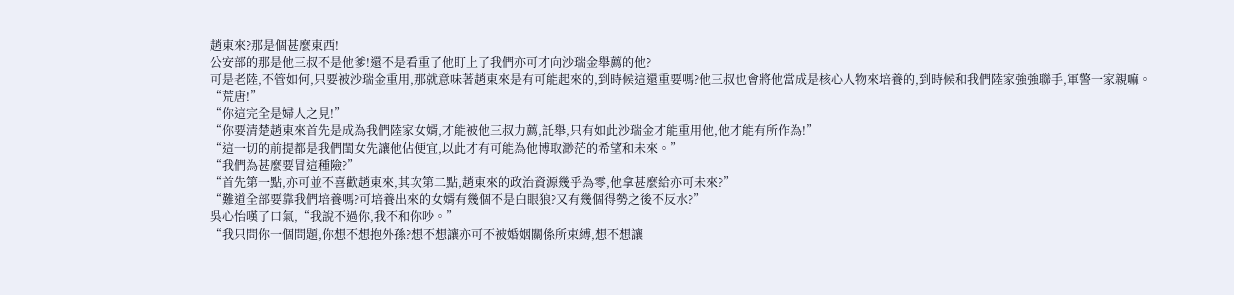趙東來?那是個甚麼東西!
公安部的那是他三叔不是他爹!還不是看重了他盯上了我們亦可才向沙瑞金舉薦的他?
可是老陸,不管如何,只要被沙瑞金重用,那就意味著趙東來是有可能起來的,到時候這還重要嗎?他三叔也會將他當成是核心人物來培養的,到時候和我們陸家強強聯手,軍警一家親嘛。
“荒唐!”
“你這完全是婦人之見!”
“你要清楚趙東來首先是成為我們陸家女婿,才能被他三叔力薦,託舉,只有如此沙瑞金才能重用他,他才能有所作為!”
“這一切的前提都是我們閨女先讓他佔便宜,以此才有可能為他博取渺茫的希望和未來。”
“我們為甚麼要冒這種險?”
“首先第一點,亦可並不喜歡趙東來,其次第二點,趙東來的政治資源幾乎為零,他拿甚麼給亦可未來?”
“難道全部要靠我們培養嗎?可培養出來的女婿有幾個不是白眼狼?又有幾個得勢之後不反水?”
吳心怡嘆了口氣,“我說不過你,我不和你吵。”
“我只問你一個問題,你想不想抱外孫?想不想讓亦可不被婚姻關係所束縛,想不想讓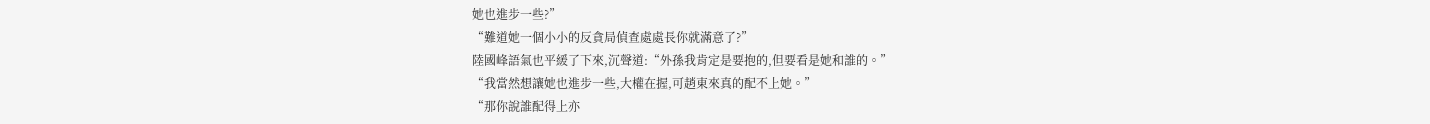她也進步一些?”
“難道她一個小小的反貪局偵查處處長你就滿意了?”
陸國峰語氣也平緩了下來,沉聲道:“外孫我肯定是要抱的,但要看是她和誰的。”
“我當然想讓她也進步一些,大權在握,可趙東來真的配不上她。”
“那你說誰配得上亦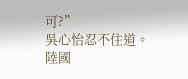可?”
吳心怡忍不住道。
陸國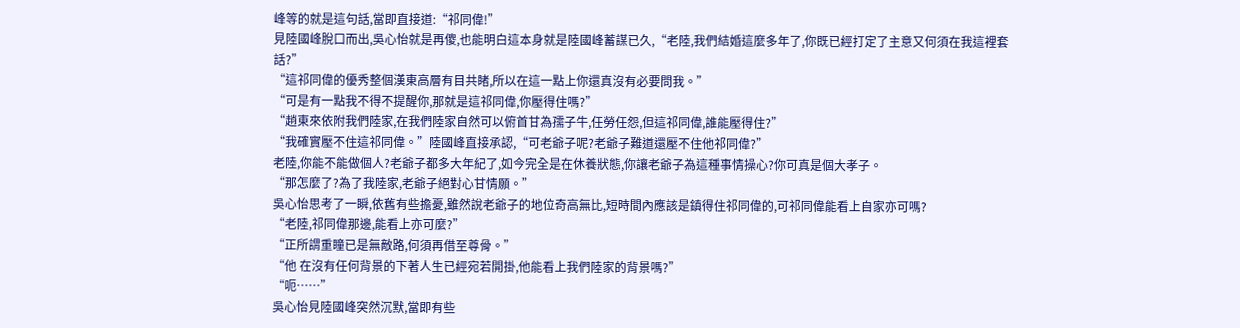峰等的就是這句話,當即直接道:“祁同偉!”
見陸國峰脫口而出,吳心怡就是再傻,也能明白這本身就是陸國峰蓄謀已久,“老陸,我們結婚這麼多年了,你既已經打定了主意又何須在我這裡套話?”
“這祁同偉的優秀整個漢東高層有目共睹,所以在這一點上你還真沒有必要問我。”
“可是有一點我不得不提醒你,那就是這祁同偉,你壓得住嗎?”
“趙東來依附我們陸家,在我們陸家自然可以俯首甘為孺子牛,任勞任怨,但這祁同偉,誰能壓得住?”
“我確實壓不住這祁同偉。”陸國峰直接承認,“可老爺子呢?老爺子難道還壓不住他祁同偉?”
老陸,你能不能做個人?老爺子都多大年紀了,如今完全是在休養狀態,你讓老爺子為這種事情操心?你可真是個大孝子。
“那怎麼了?為了我陸家,老爺子絕對心甘情願。”
吳心怡思考了一瞬,依舊有些擔憂,雖然說老爺子的地位奇高無比,短時間內應該是鎮得住祁同偉的,可祁同偉能看上自家亦可嗎?
“老陸,祁同偉那邊,能看上亦可麼?”
“正所謂重瞳已是無敵路,何須再借至尊骨。”
“他 在沒有任何背景的下著人生已經宛若開掛,他能看上我們陸家的背景嗎?”
“呃……”
吳心怡見陸國峰突然沉默,當即有些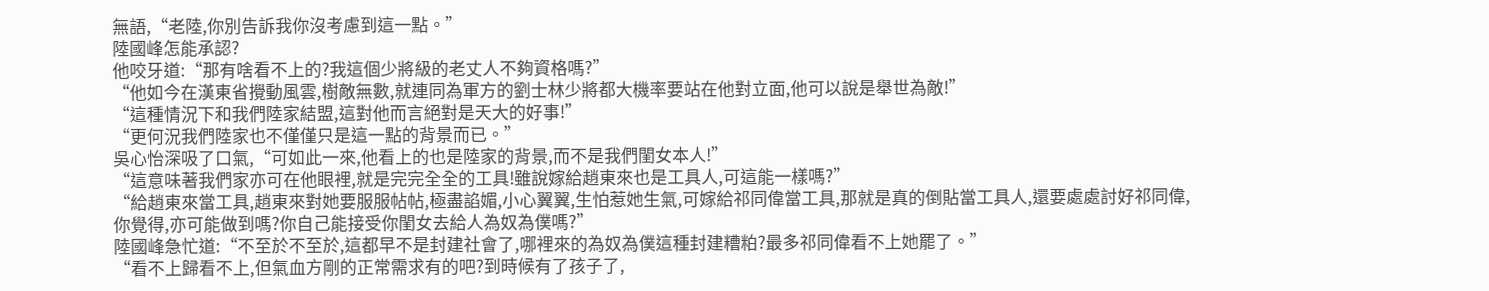無語,“老陸,你別告訴我你沒考慮到這一點。”
陸國峰怎能承認?
他咬牙道:“那有啥看不上的?我這個少將級的老丈人不夠資格嗎?”
“他如今在漢東省攪動風雲,樹敵無數,就連同為軍方的劉士林少將都大機率要站在他對立面,他可以說是舉世為敵!”
“這種情況下和我們陸家結盟,這對他而言絕對是天大的好事!”
“更何況我們陸家也不僅僅只是這一點的背景而已。”
吳心怡深吸了口氣,“可如此一來,他看上的也是陸家的背景,而不是我們閨女本人!”
“這意味著我們家亦可在他眼裡,就是完完全全的工具!雖說嫁給趙東來也是工具人,可這能一樣嗎?”
“給趙東來當工具,趙東來對她要服服帖帖,極盡諂媚,小心翼翼,生怕惹她生氣,可嫁給祁同偉當工具,那就是真的倒貼當工具人,還要處處討好祁同偉,你覺得,亦可能做到嗎?你自己能接受你閨女去給人為奴為僕嗎?”
陸國峰急忙道:“不至於不至於,這都早不是封建社會了,哪裡來的為奴為僕這種封建糟粕?最多祁同偉看不上她罷了。”
“看不上歸看不上,但氣血方剛的正常需求有的吧?到時候有了孩子了,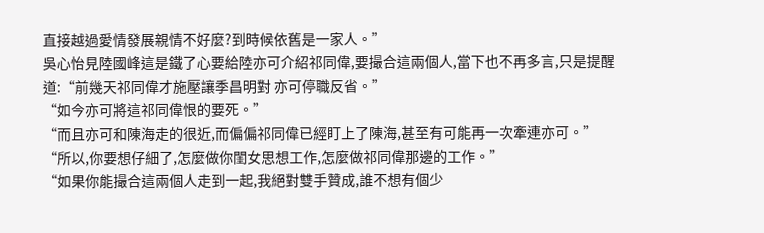直接越過愛情發展親情不好麼?到時候依舊是一家人。”
吳心怡見陸國峰這是鐵了心要給陸亦可介紹祁同偉,要撮合這兩個人,當下也不再多言,只是提醒道:“前幾天祁同偉才施壓讓季昌明對 亦可停職反省。”
“如今亦可將這祁同偉恨的要死。”
“而且亦可和陳海走的很近,而偏偏祁同偉已經盯上了陳海,甚至有可能再一次牽連亦可。”
“所以,你要想仔細了,怎麼做你閨女思想工作,怎麼做祁同偉那邊的工作。”
“如果你能撮合這兩個人走到一起,我絕對雙手贊成,誰不想有個少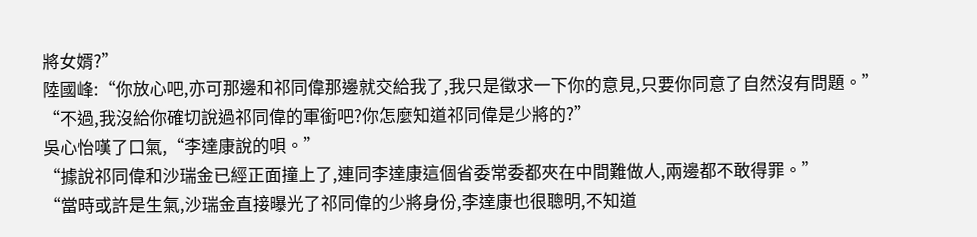將女婿?”
陸國峰:“你放心吧,亦可那邊和祁同偉那邊就交給我了,我只是徵求一下你的意見,只要你同意了自然沒有問題。”
“不過,我沒給你確切說過祁同偉的軍銜吧?你怎麼知道祁同偉是少將的?”
吳心怡嘆了口氣,“李達康說的唄。”
“據說祁同偉和沙瑞金已經正面撞上了,連同李達康這個省委常委都夾在中間難做人,兩邊都不敢得罪。”
“當時或許是生氣,沙瑞金直接曝光了祁同偉的少將身份,李達康也很聰明,不知道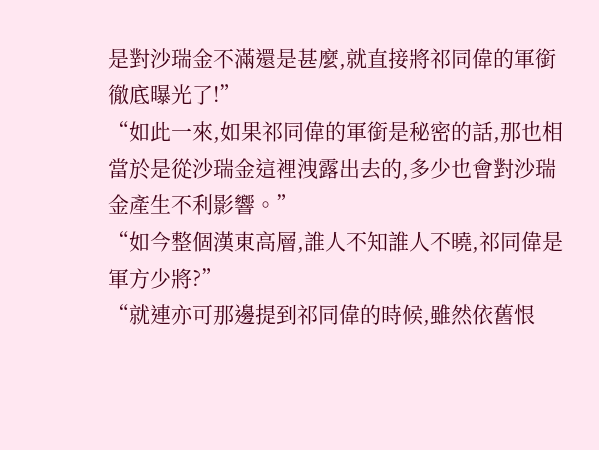是對沙瑞金不滿還是甚麼,就直接將祁同偉的軍銜徹底曝光了!”
“如此一來,如果祁同偉的軍銜是秘密的話,那也相當於是從沙瑞金這裡洩露出去的,多少也會對沙瑞金產生不利影響。”
“如今整個漢東高層,誰人不知誰人不曉,祁同偉是軍方少將?”
“就連亦可那邊提到祁同偉的時候,雖然依舊恨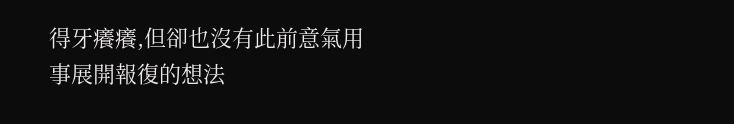得牙癢癢,但卻也沒有此前意氣用事展開報復的想法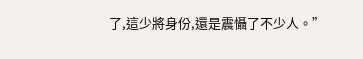了,這少將身份,還是震懾了不少人。”